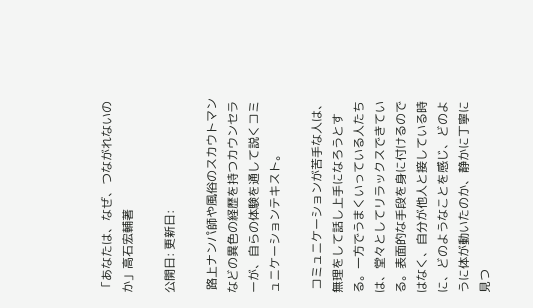「あなたは、なぜ、つながれないのか」高石宏輔著

公開日: 更新日:

 路上ナンパ師や風俗のスカウトマンなどの異色の経歴を持つカウンセラーが、自らの体験を通して説くコミュニケーションテキスト。

 コミュニケーションが苦手な人は、無理をして話し上手になろうとする。一方でうまくいっている人たちは、堂々としてリラックスできている。表面的な手段を身に付けるのではなく、自分が他人と接している時に、どのようなことを感じ、どのように体が動いたのか、静かに丁寧に見つ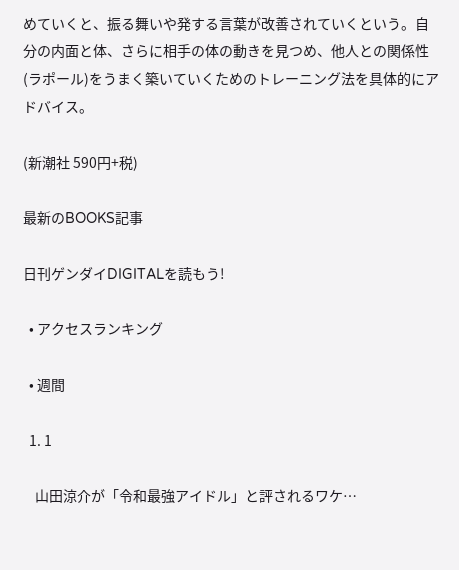めていくと、振る舞いや発する言葉が改善されていくという。自分の内面と体、さらに相手の体の動きを見つめ、他人との関係性(ラポール)をうまく築いていくためのトレーニング法を具体的にアドバイス。

(新潮社 590円+税)

最新のBOOKS記事

日刊ゲンダイDIGITALを読もう!

  • アクセスランキング

  • 週間

  1. 1

    山田涼介が「令和最強アイドル」と評されるワケ…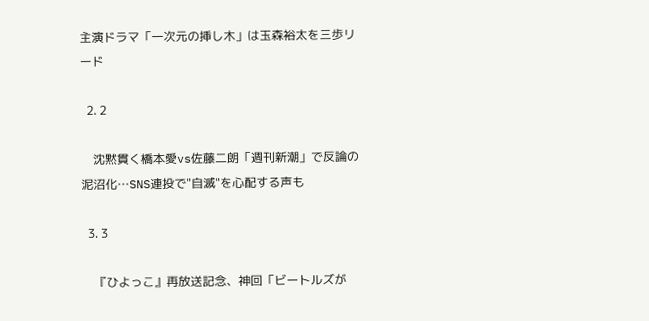主演ドラマ「一次元の挿し木」は玉森裕太を三歩リード

  2. 2

    沈黙貫く橋本愛vs佐藤二朗「週刊新潮」で反論の泥沼化…SNS連投で"自滅"を心配する声も

  3. 3

    『ひよっこ』再放送記念、神回「ビートルズが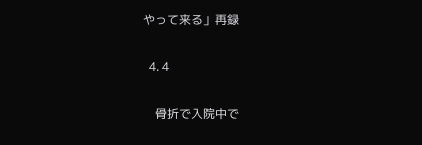やって来る」再録

  4. 4

    骨折で入院中で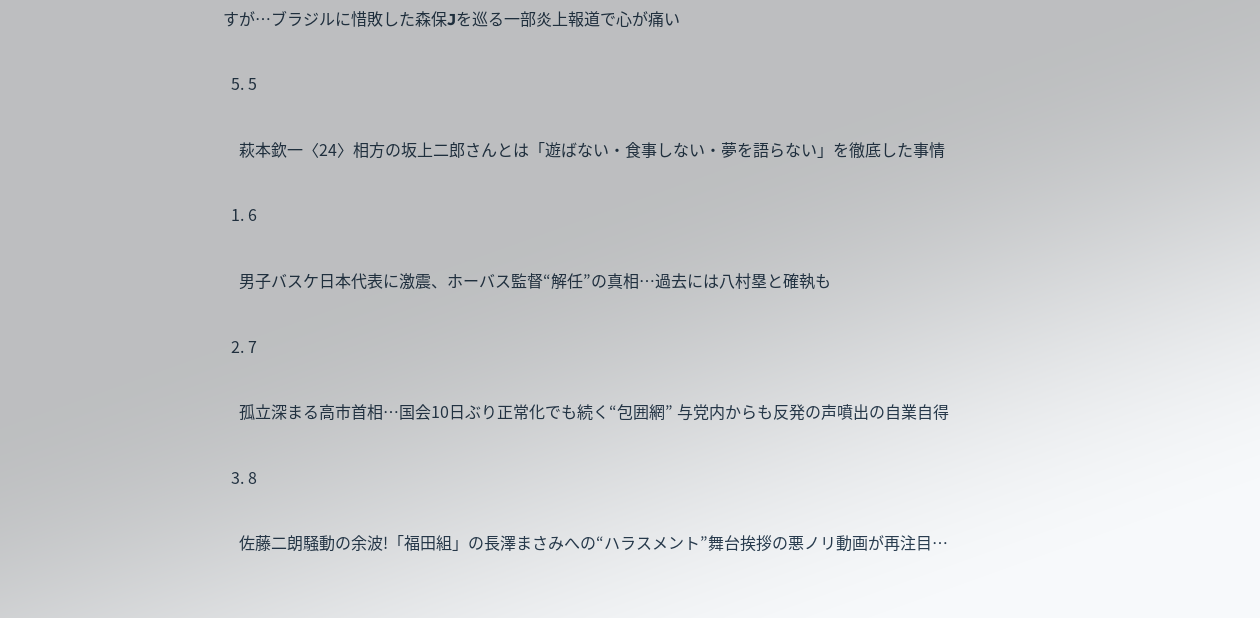すが…ブラジルに惜敗した森保Jを巡る一部炎上報道で心が痛い

  5. 5

    萩本欽一〈24〉相方の坂上二郎さんとは「遊ばない・食事しない・夢を語らない」を徹底した事情

  1. 6

    男子バスケ日本代表に激震、ホーバス監督“解任”の真相…過去には八村塁と確執も

  2. 7

    孤立深まる高市首相…国会10日ぶり正常化でも続く“包囲網” 与党内からも反発の声噴出の自業自得

  3. 8

    佐藤二朗騒動の余波!「福田組」の長澤まさみへの“ハラスメント”舞台挨拶の悪ノリ動画が再注目…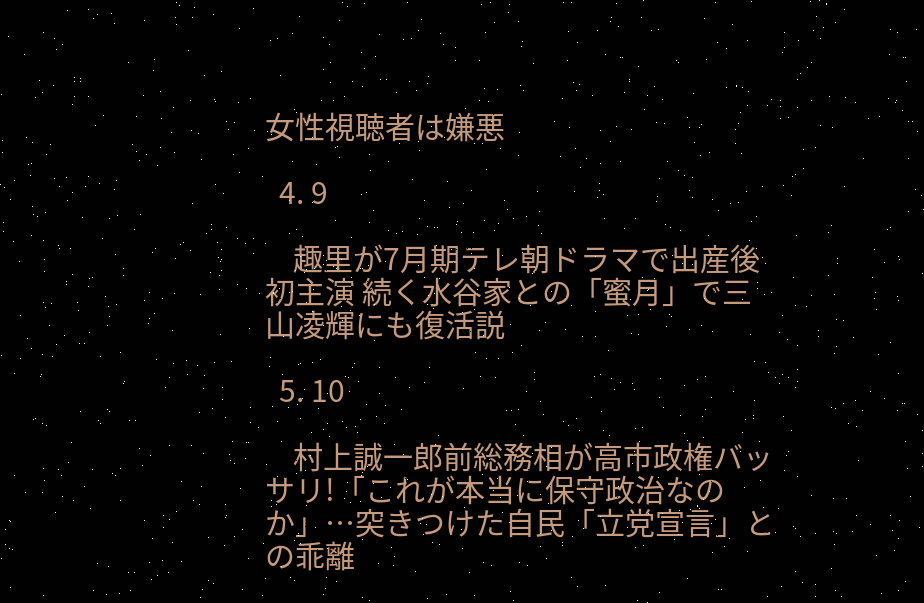女性視聴者は嫌悪

  4. 9

    趣里が7月期テレ朝ドラマで出産後初主演 続く水谷家との「蜜月」で三山凌輝にも復活説

  5. 10

    村上誠一郎前総務相が高市政権バッサリ!「これが本当に保守政治なのか」…突きつけた自民「立党宣言」との乖離